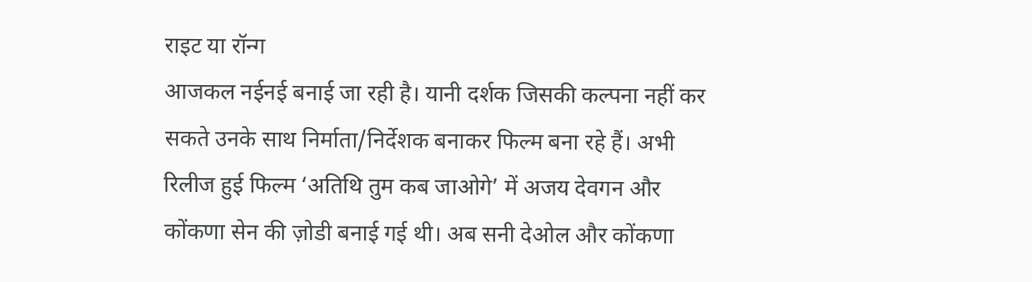राइट या रॉन्ग
आजकल नईनई बनाई जा रही है। यानी दर्शक जिसकी कल्पना नहीं कर सकते उनके साथ निर्माता/निर्देशक बनाकर फिल्म बना रहे हैं। अभी रिलीज हुई फिल्म ‘अतिथि तुम कब जाओगे’ में अजय देवगन और कोंकणा सेन की ज़ोडी बनाई गई थी। अब सनी देओल और कोंकणा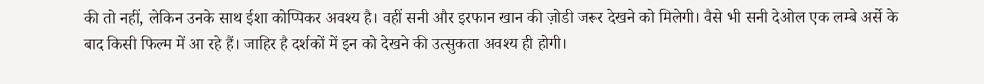की तो नहीं, लेकिन उनके साथ ईशा कोप्पिकर अवश्य है। वहीं सनी और इरफान खान की ज़ोडी जरूर देखने को मिलेगी। वैसे भी सनी देओल एक लम्बे अर्से के बाद किसी फिल्म में आ रहे हैं। जाहिर है दर्शकों में इन को देखने की उत्सुकता अवश्य ही होगी।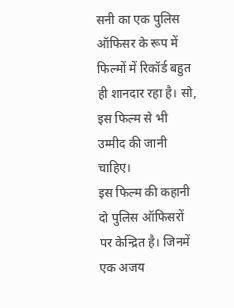सनी का एक पुलिस ऑफिसर के रूप में फिल्मों में रिकॉर्ड बहुत ही शानदार रहा है। सो, इस फिल्म से भी उम्मीद की जानी चाहिए।
इस फिल्म की कहानी दो पुलिस ऑफिसरों पर केन्द्रित है। जिनमें एक अजय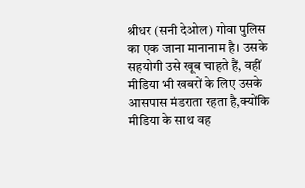श्रीधर (सनी देओल) गोवा पुलिस का एक जाना मानानाम है। उसके सहयोगी उसे खूब चाहते हैं, वहीं मीडिया भी खबरों के लिए उसके आसपास मंडराता रहता है,क्योंकि मीडिया के साथ वह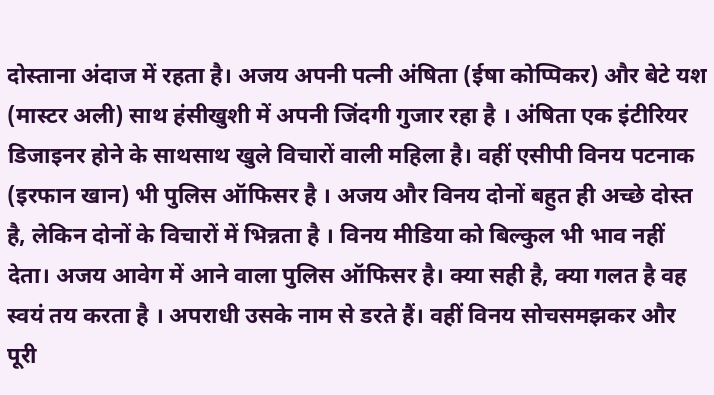दोस्ताना अंदाज में रहता है। अजय अपनी पत्नी अंषिता (ईषा कोप्पिकर) और बेटे यश (मास्टर अली) साथ हंसीखुशी में अपनी जिंदगी गुजार रहा है । अंषिता एक इंटीरियर डिजाइनर होने के साथसाथ खुले विचारों वाली महिला है। वहीं एसीपी विनय पटनाक (इरफान खान) भी पुलिस ऑफिसर है । अजय और विनय दोनों बहुत ही अच्छे दोस्त है, लेकिन दोनों के विचारों में भिन्नता है । विनय मीडिया को बिल्कुल भी भाव नहीं देता। अजय आवेग में आने वाला पुलिस ऑफिसर है। क्या सही है, क्या गलत है वह स्वयं तय करता है । अपराधी उसके नाम से डरते हैं। वहीं विनय सोचसमझकर और पूरी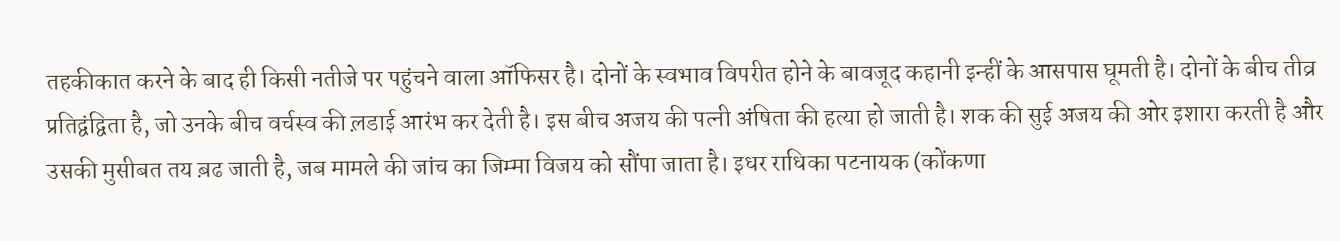तहकीकात करने के बाद ही किसी नतीजे पर पहुंचने वाला ऑफिसर है। दोनों के स्वभाव विपरीत होने के बावजूद कहानी इन्हीं के आसपास घूमती है। दोनों के बीच तीव्र प्रतिद्वंद्विता है, जो उनके बीच वर्चस्व की ल़डाई आरंभ कर देती है। इस बीच अजय की पत्नी अंषिता की हत्या हो जाती है। शक की सुई अजय की ओर इशारा करती है और उसकी मुसीबत तय ब़ढ जाती है, जब मामले की जांच का जिम्मा विजय को सौंपा जाता है। इधर राधिका पटनायक (कोंकणा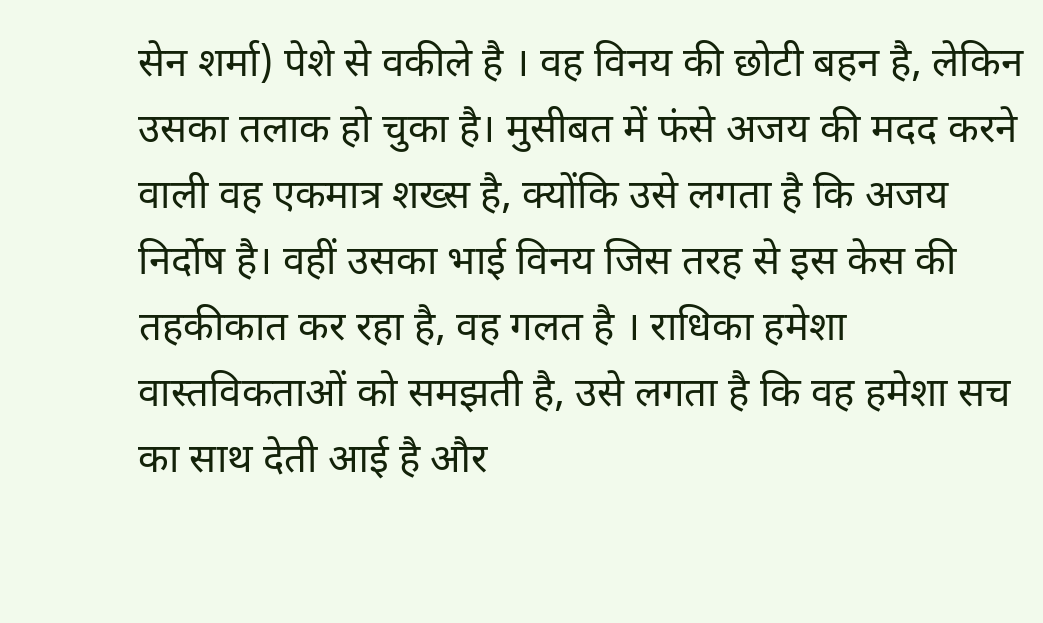सेन शर्मा) पेशे से वकीले है । वह विनय की छोटी बहन है, लेकिन उसका तलाक हो चुका है। मुसीबत में फंसे अजय की मदद करने वाली वह एकमात्र शख्स है, क्योंकि उसे लगता है कि अजय निर्दोष है। वहीं उसका भाई विनय जिस तरह से इस केस की तहकीकात कर रहा है, वह गलत है । राधिका हमेशा वास्तविकताओं को समझती है, उसे लगता है कि वह हमेशा सच का साथ देती आई है और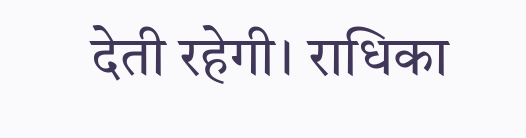देती रहेगी। राधिका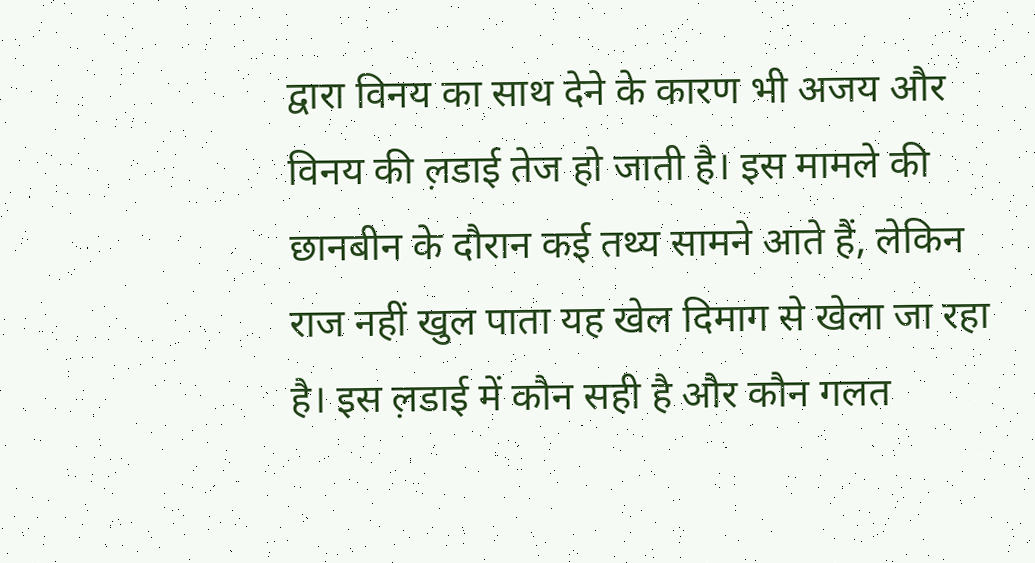द्वारा विनय का साथ देने के कारण भी अजय और विनय की ल़डाई तेज हो जाती है। इस मामले की छानबीन के दौरान कई तथ्य सामने आते हैं, लेकिन राज नहीं खुल पाता यह खेल दिमाग से खेला जा रहा है। इस ल़डाई में कौन सही है और कौन गलत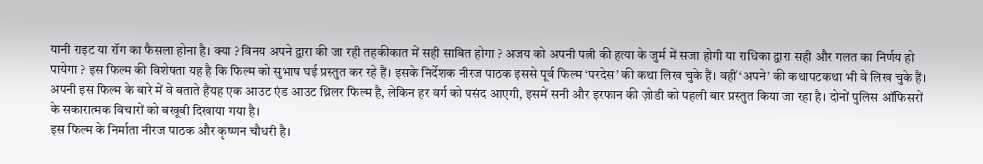यानी राइट या रॉग का फैसला होना है। क्या ? विनय अपने द्वारा की जा रही तहकीकात में सही साबित होगा ? अजय को अपनी पत्नी की हत्या के जुर्म में सजा होगी या राधिका द्वारा सही और गलत का निर्णय हो पायेगा ? इस फिल्म की विशेषता यह है कि फिल्म को सुभाष घई प्रस्तुत कर रहे हैं। इसके निर्देशक नीरज पाठक इससे पूर्व फिल्म ‘परदेस’ की कथा लिख चुके हैं। वहीं ‘अपने’ की कथापटकथा भी वे लिख चुके हैं। अपनी इस फिल्म के बारे में वे बताते हैंयह एक आउट एंड आउट थ्रिलर फिल्म है, लेकिन हर वर्ग को पसंद आएगी, इसमें सनी और इरफान की ज़ोडी को पहली बार प्रस्तुत किया जा रहा है। दोनों पुलिस ऑफिसरों के सकारात्मक विचारों को बखूबी दिखाया गया है।
इस फिल्म के निर्माता नीरज पाठक और कृष्णन चौधरी है।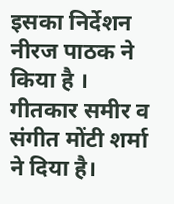इसका निर्देशन नीरज पाठक ने किया है । गीतकार समीर व संगीत मोंटी शर्मा ने दिया है।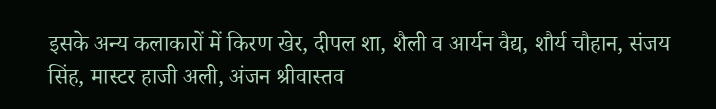इसके अन्य कलाकारों में किरण खेर, दीपल शा, शैली व आर्यन वैद्य, शौर्य चौहान, संजय सिंह, मास्टर हाजी अली, अंजन श्रीवास्तव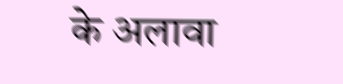के अलावा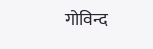गोविन्द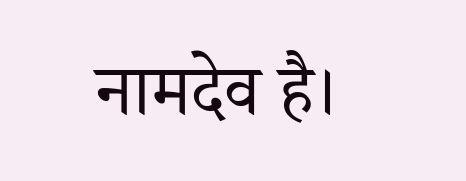नामदेव है।